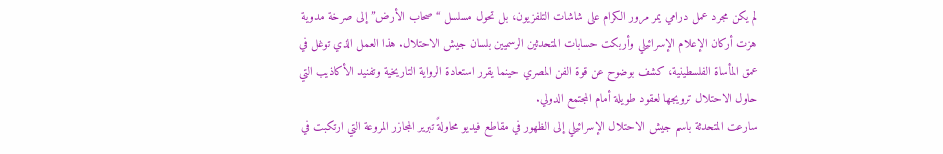لم يكن مجرد عمل درامي يمر مرور الكرام على شاشات التلفزيون، بل تحول مسلسل “صحاب الأرض” إلى صرخة مدوية هزت أركان الإعلام الإسرائيلي وأربكت حسابات المتحدثين الرسميين بلسان جيش الاحتلال. هذا العمل الذي توغل في عمق المأساة الفلسطينية، كشف بوضوح عن قوة الفن المصري حينما يقرر استعادة الرواية التاريخية وتفنيد الأكاذيب التي حاول الاحتلال ترويجها لعقود طويلة أمام المجتمع الدولي.
سارعت المتحدثة باسم جيش الاحتلال الإسرائيلي إلى الظهور في مقاطع فيديو محاولةً تبرير المجازر المروعة التي ارتكبت في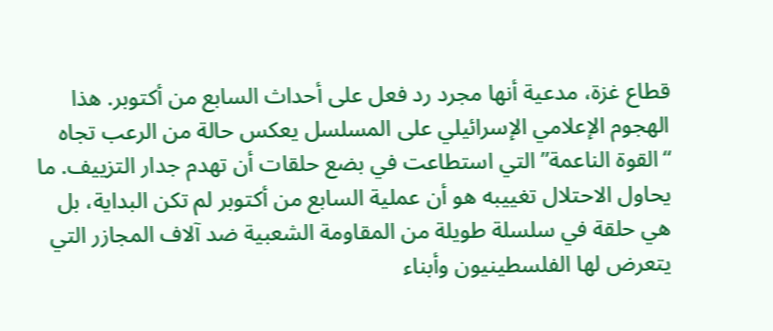قطاع غزة، مدعية أنها مجرد رد فعل على أحداث السابع من أكتوبر. هذا الهجوم الإعلامي الإسرائيلي على المسلسل يعكس حالة من الرعب تجاه “القوة الناعمة” التي استطاعت في بضع حلقات أن تهدم جدار التزييف. ما يحاول الاحتلال تغييبه هو أن عملية السابع من أكتوبر لم تكن البداية، بل هي حلقة في سلسلة طويلة من المقاومة الشعبية ضد آلاف المجازر التي يتعرض لها الفلسطينيون وأبناء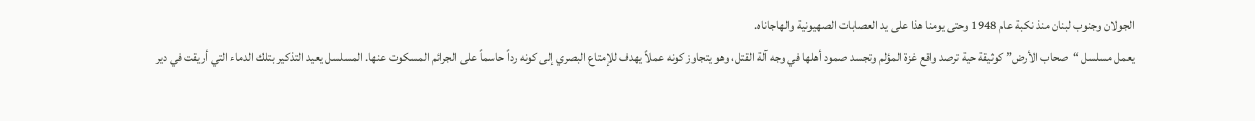الجولان وجنوب لبنان منذ نكبة عام 1948 وحتى يومنا هذا على يد العصابات الصهيونية والهاجاناه.
يعمل مسلسل “صحاب الأرض” كوثيقة حية ترصد واقع غزة المؤلم وتجسد صمود أهلها في وجه آلة القتل، وهو يتجاوز كونه عملاً يهدف للإمتاع البصري إلى كونه رداً حاسماً على الجرائم المسكوت عنها. المسلسل يعيد التذكير بتلك الدماء التي أريقت في دير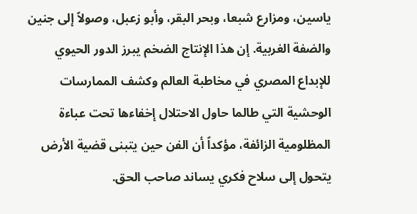ياسين، ومزارع شبعا، وبحر البقر، وأبو زعبل، وصولاً إلى جنين والضفة الغربية. إن هذا الإنتاج الضخم يبرز الدور الحيوي للإبداع المصري في مخاطبة العالم وكشف الممارسات الوحشية التي طالما حاول الاحتلال إخفاءها تحت عباءة المظلومية الزائفة، مؤكداً أن الفن حين يتبنى قضية الأرض يتحول إلى سلاح فكري يساند صاحب الحق.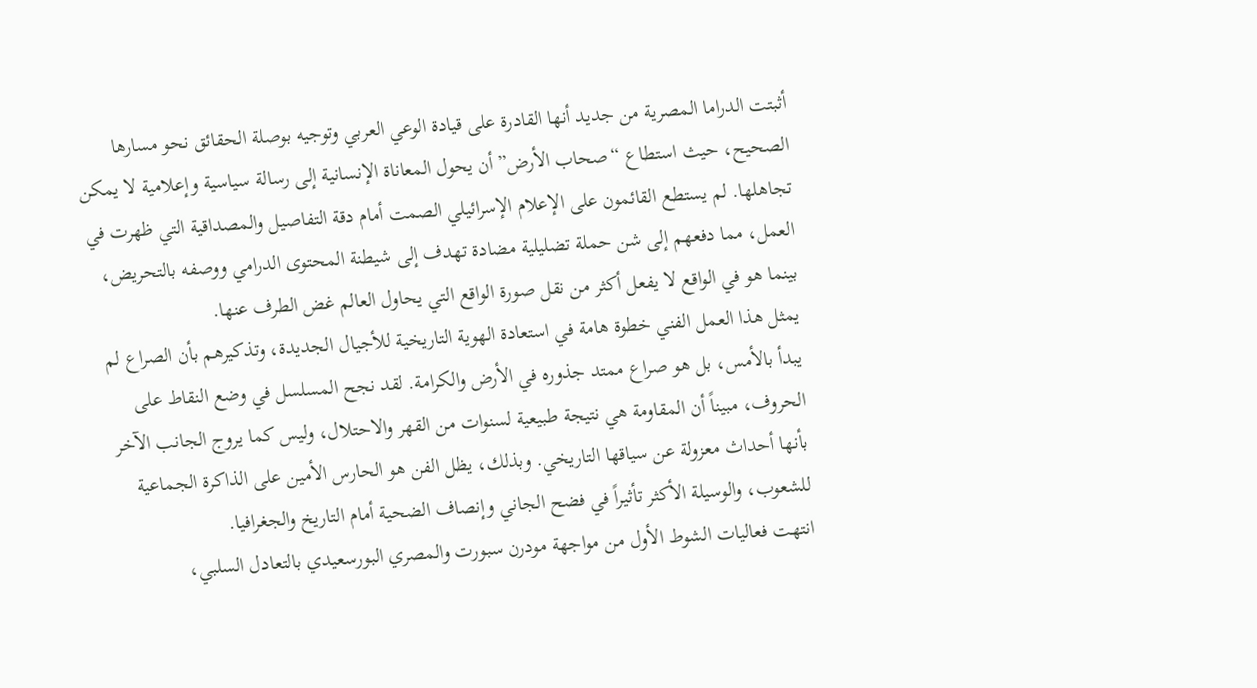أثبتت الدراما المصرية من جديد أنها القادرة على قيادة الوعي العربي وتوجيه بوصلة الحقائق نحو مسارها الصحيح، حيث استطاع “صحاب الأرض” أن يحول المعاناة الإنسانية إلى رسالة سياسية وإعلامية لا يمكن تجاهلها. لم يستطع القائمون على الإعلام الإسرائيلي الصمت أمام دقة التفاصيل والمصداقية التي ظهرت في العمل، مما دفعهم إلى شن حملة تضليلية مضادة تهدف إلى شيطنة المحتوى الدرامي ووصفه بالتحريض، بينما هو في الواقع لا يفعل أكثر من نقل صورة الواقع التي يحاول العالم غض الطرف عنها.
يمثل هذا العمل الفني خطوة هامة في استعادة الهوية التاريخية للأجيال الجديدة، وتذكيرهم بأن الصراع لم يبدأ بالأمس، بل هو صراع ممتد جذوره في الأرض والكرامة. لقد نجح المسلسل في وضع النقاط على الحروف، مبيناً أن المقاومة هي نتيجة طبيعية لسنوات من القهر والاحتلال، وليس كما يروج الجانب الآخر بأنها أحداث معزولة عن سياقها التاريخي. وبذلك، يظل الفن هو الحارس الأمين على الذاكرة الجماعية للشعوب، والوسيلة الأكثر تأثيراً في فضح الجاني وإنصاف الضحية أمام التاريخ والجغرافيا.
انتهت فعاليات الشوط الأول من مواجهة مودرن سبورت والمصري البورسعيدي بالتعادل السلبي،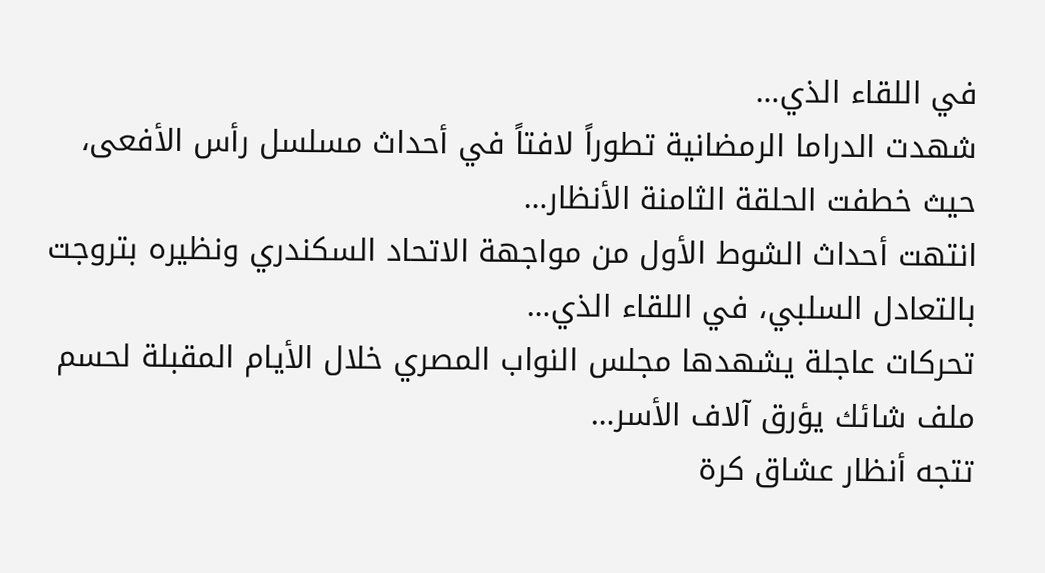في اللقاء الذي…
شهدت الدراما الرمضانية تطوراً لافتاً في أحداث مسلسل رأس الأفعى، حيث خطفت الحلقة الثامنة الأنظار…
انتهت أحداث الشوط الأول من مواجهة الاتحاد السكندري ونظيره بتروجت بالتعادل السلبي، في اللقاء الذي…
تحركات عاجلة يشهدها مجلس النواب المصري خلال الأيام المقبلة لحسم ملف شائك يؤرق آلاف الأسر…
تتجه أنظار عشاق كرة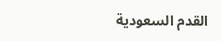القدم السعودية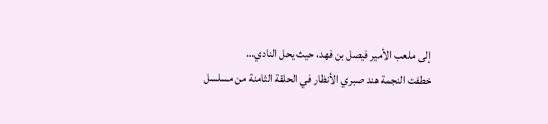إلى ملعب الأمير فيصل بن فهد، حيث يحل النادي…
خطفت النجمة هند صبري الأنظار في الحلقة الثامنة من مسلسل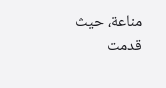مناعة، حيث قدمت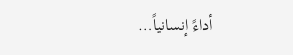أداءً إنسانياً…